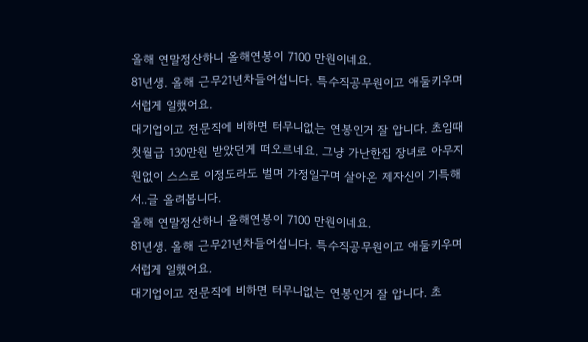올해 연말정산하니 올해연봉이 7100 만원이네요.
81년생. 올해 근무21년차들어섭니다. 특수직공무원이고 애둘키우며 서럽게 일했어요.
대기업이고 전문직에 비하면 터무니없는 연봉인거 잘 압니다. 초임때 첫월급 130만원 받았던게 떠오르네요. 그냥 가난한집 장녀로 아무지원없이 스스로 이정도라도 벌며 가정일구며 살아온 제자신이 기특해서..글 올려봅니다.
올해 연말정산하니 올해연봉이 7100 만원이네요.
81년생. 올해 근무21년차들어섭니다. 특수직공무원이고 애둘키우며 서럽게 일했어요.
대기업이고 전문직에 비하면 터무니없는 연봉인거 잘 압니다. 초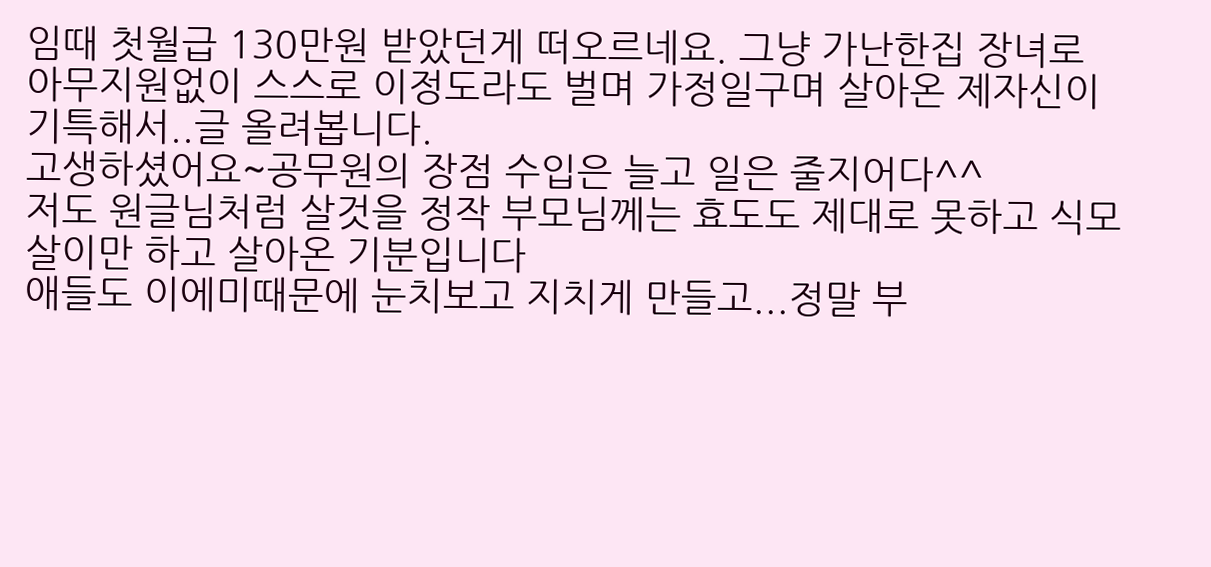임때 첫월급 130만원 받았던게 떠오르네요. 그냥 가난한집 장녀로 아무지원없이 스스로 이정도라도 벌며 가정일구며 살아온 제자신이 기특해서..글 올려봅니다.
고생하셨어요~공무원의 장점 수입은 늘고 일은 줄지어다^^
저도 원글님처럼 살것을 정작 부모님께는 효도도 제대로 못하고 식모살이만 하고 살아온 기분입니다
애들도 이에미때문에 눈치보고 지치게 만들고...정말 부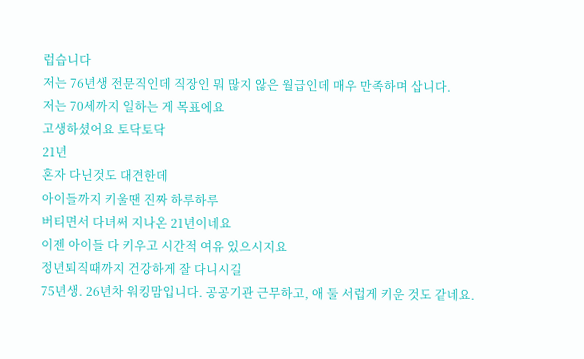럽습니다
저는 76년생 전문직인데 직장인 뭐 많지 않은 월급인데 매우 만족하며 삽니다.
저는 70세까지 일하는 게 목표에요
고생하셨어요 토닥토닥
21년
혼자 다닌것도 대견한데
아이들까지 키울땐 진짜 하루하루
버티면서 다녀써 지나온 21년이네요
이젠 아이들 다 키우고 시간적 여유 있으시지요
정년퇴직때까지 건강하게 잘 다니시길
75년생. 26년차 워킹맘입니다. 공공기관 근무하고, 애 둘 서럽게 키운 것도 같네요.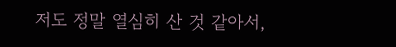저도 정말 열심히 산 것 같아서,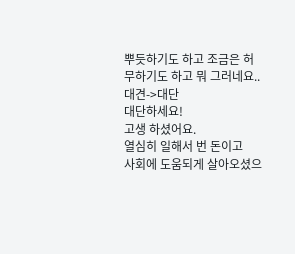뿌듯하기도 하고 조금은 허무하기도 하고 뭐 그러네요..
대견->대단
대단하세요!
고생 하셨어요.
열심히 일해서 번 돈이고
사회에 도움되게 살아오셨으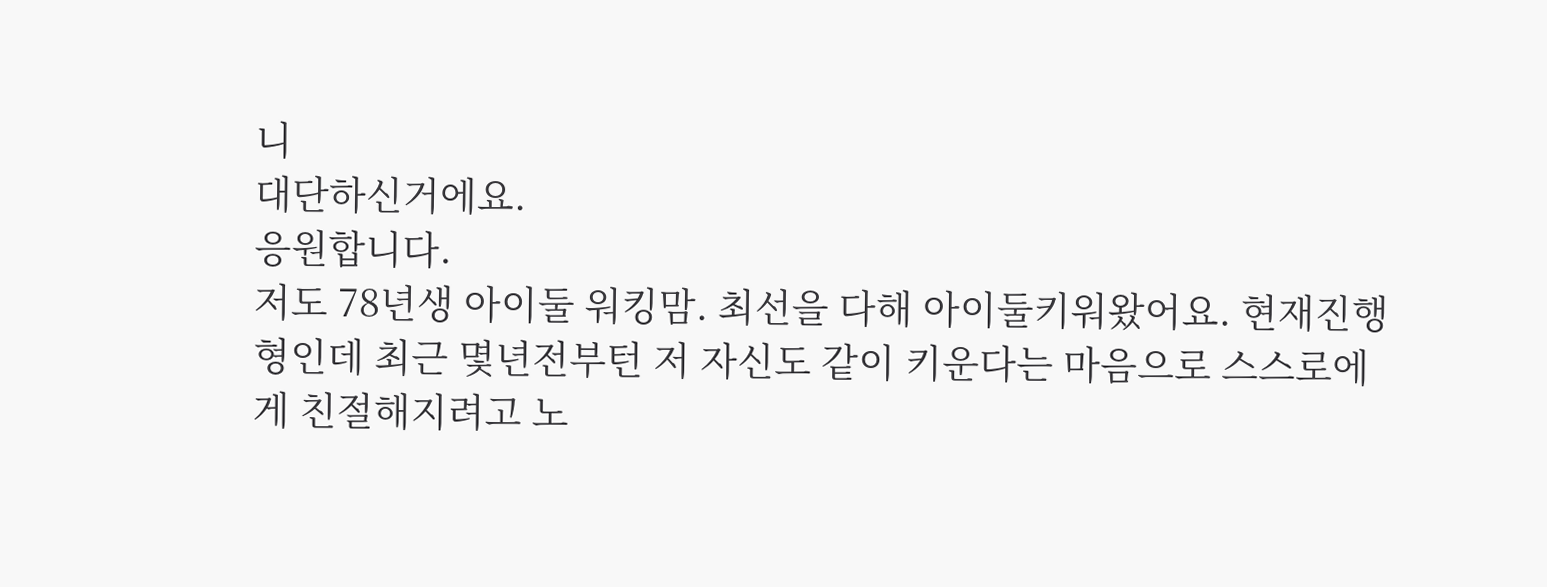니
대단하신거에요.
응원합니다.
저도 78년생 아이둘 워킹맘. 최선을 다해 아이둘키워왔어요. 현재진행형인데 최근 몇년전부턴 저 자신도 같이 키운다는 마음으로 스스로에게 친절해지려고 노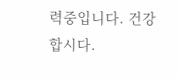력중입니다. 건강합시다.